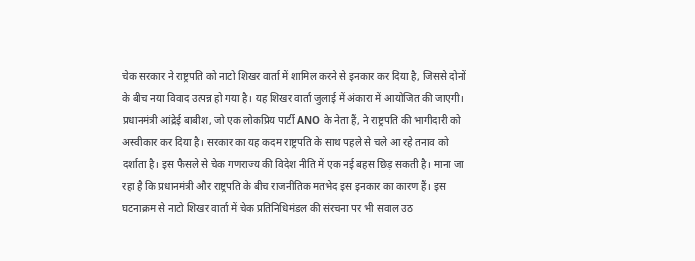चेक सरकार ने राष्ट्रपति को नाटो शिखर वार्ता में शामिल करने से इनकार कर दिया है, जिससे दोनों के बीच नया विवाद उत्पन्न हो गया है। यह शिखर वार्ता जुलाई में अंकारा में आयोजित की जाएगी। प्रधानमंत्री आंद्रेई बाबीश, जो एक लोकप्रिय पार्टी ANO के नेता हैं, ने राष्ट्रपति की भागीदारी को अस्वीकार कर दिया है। सरकार का यह कदम राष्ट्रपति के साथ पहले से चले आ रहे तनाव को दर्शाता है। इस फैसले से चेक गणराज्य की विदेश नीति में एक नई बहस छिड़ सकती है। माना जा रहा है कि प्रधानमंत्री और राष्ट्रपति के बीच राजनीतिक मतभेद इस इनकार का कारण हैं। इस घटनाक्रम से नाटो शिखर वार्ता में चेक प्रतिनिधिमंडल की संरचना पर भी सवाल उठ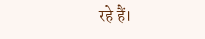रहे हैं।